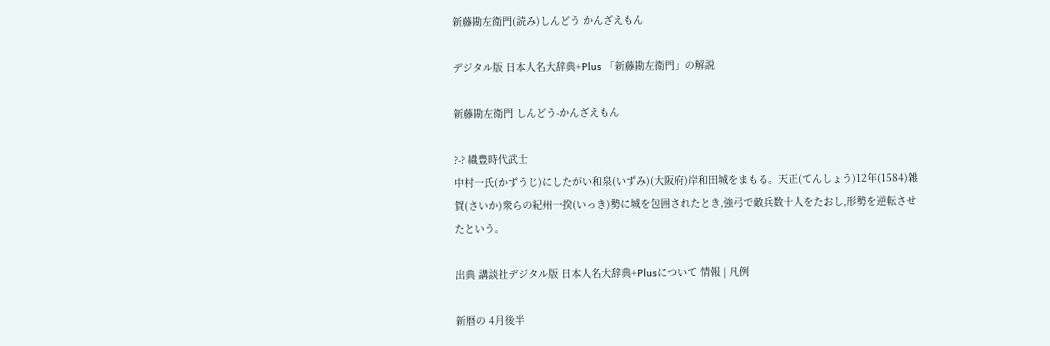新藤勘左衛門(読み)しんどう かんざえもん

デジタル版 日本人名大辞典+Plus 「新藤勘左衛門」の解説

新藤勘左衛門 しんどう-かんざえもん

?-? 織豊時代武士
中村一氏(かずうじ)にしたがい和泉(いずみ)(大阪府)岸和田城をまもる。天正(てんしょう)12年(1584)雑賀(さいか)衆らの紀州一揆(いっき)勢に城を包囲されたとき,強弓で敵兵数十人をたおし,形勢を逆転させたという。

出典 講談社デジタル版 日本人名大辞典+Plusについて 情報 | 凡例

新暦の 4月後半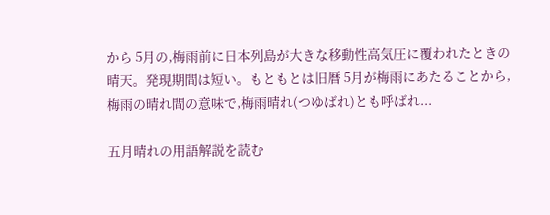から 5月の,梅雨前に日本列島が大きな移動性高気圧に覆われたときの晴天。発現期間は短い。もともとは旧暦 5月が梅雨にあたることから,梅雨の晴れ間の意味で,梅雨晴れ(つゆばれ)とも呼ばれ...

五月晴れの用語解説を読む